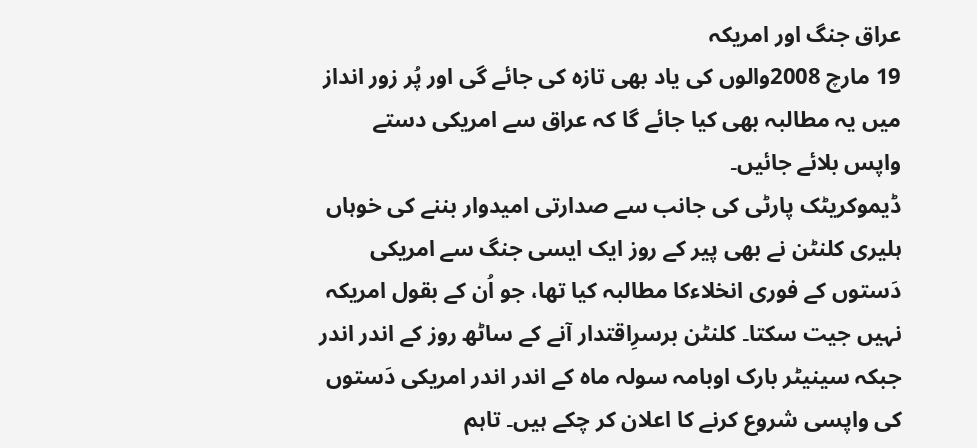عراق جنگ اور امریکہ
19 مارچ 2008والوں کی یاد بھی تازہ کی جائے گی اور پُر زور انداز میں یہ مطالبہ بھی کیا جائے گا کہ عراق سے امریکی دستے واپس بلائے جائیں۔
ڈیموکریٹک پارٹی کی جانب سے صدارتی امیدوار بننے کی خوہاں ہلیری کلنٹن نے بھی پیر کے روز ایک ایسی جنگ سے امریکی دَستوں کے فوری انخلاءکا مطالبہ کیا تھا، جو اُن کے بقول امریکہ نہیں جیت سکتا۔ کلنٹن برسرِاقتدار آنے کے ساٹھ روز کے اندر اندر جبکہ سینیٹر بارک اوبامہ سولہ ماہ کے اندر اندر امریکی دَستوں کی واپسی شروع کرنے کا اعلان کر چکے ہیں۔ تاہم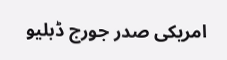امریکی صدر جورج ڈبلیو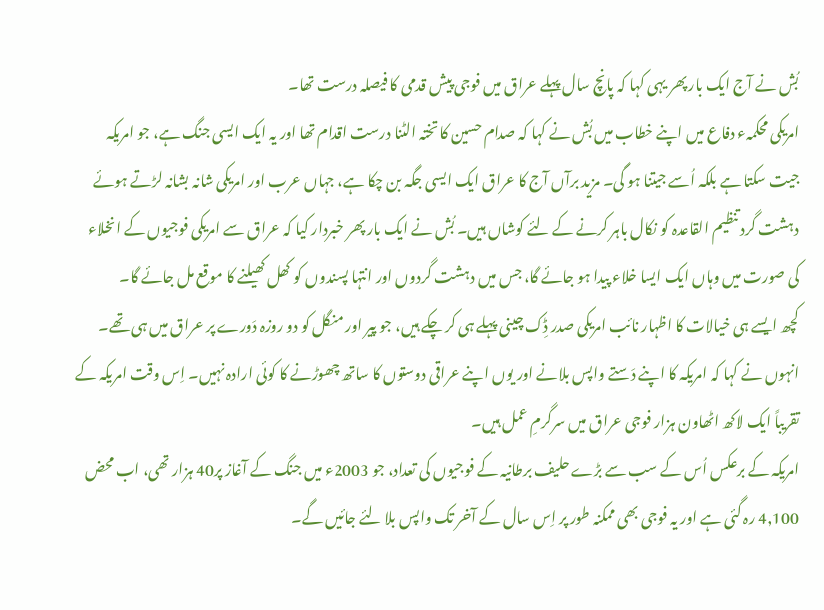بُش نے آج ایک بار پھر یہی کہا کہ پانچ سال پہلے عراق میں فوجی پیش قدمی کا فیصلہ درست تھا۔
امریکی محکمہء دفاع میں اپنے خطاب میں بُش نے کہا کہ صدام حسین کا تختہ الٹنا درست اقدام تھا اور یہ ایک ایسی جنگ ہے، جو امریکہ جیت سکتا ہے بلکہ اُسے جیتنا ہو گی۔ مزید برآں آج کا عراق ایک ایسی جگہ بن چکا ہے، جہاں عرب اور امریکی شانہ بشانہ لڑتے ہوئے دہشت گرد تنظیم القاعدہ کو نکال باہر کرنے کے لئے کوشاں ہیں۔ بُش نے ایک بار پھر خبردار کیا کہ عراق سے امریکی فوجیوں کے انخلاء کی صورت میں وہاں ایک ایسا خلاء پیدا ہو جائے گا، جس میں دہشت گردوں اور انتہا پسندوں کو کھل کھیلنے کا موقع مل جائے گا۔
کچھ ایسے ہی خیالات کا اظہار نائب امریکی صدر ڈِک چینی پہلے ہی کر چکے ہیں، جو پیر اور منگل کو دو روزہ دَورے پر عراق میں ہی تھے۔ انہوں نے کہا کہ امریکہ کا اپنے دَستے واپس بلانے اور یوں اپنے عراقی دوستوں کا ساتھ چھوڑنے کا کوئی ارادہ نہیں۔ اِس وقت امریکہ کے تقریباً ایک لاکھ اٹھاون ہزار فوجی عراق میں سرگرمِ عمل ہیں۔
امریکہ کے برعکس اُس کے سب سے بڑے حلیف برطانیہ کے فوجیوں کی تعداد، جو 2003ء میں جنگ کے آغاز پر40 ہزار تھی، اب محض 4,100 رہ گئی ہے اور یہ فوجی بھی ممکنہ طور پر اِس سال کے آخر تک واپس بلا لئے جائیں گے۔